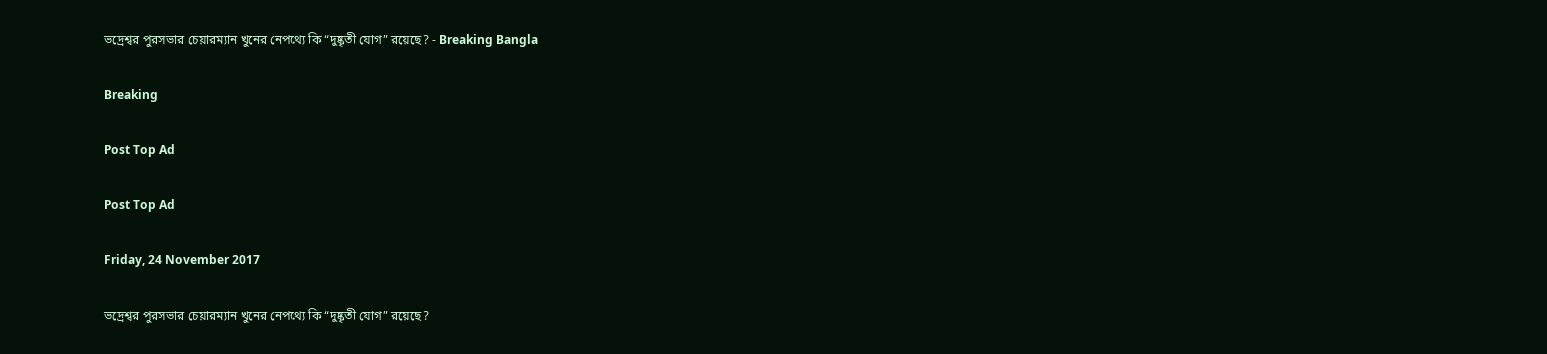ভদ্রেশ্বর পুরসভার চেয়ারম্যান খুনের নেপথ্যে কি “দুষ্কৃতী যোগ” রয়েছে? - Breaking Bangla

Breaking

Post Top Ad

Post Top Ad

Friday, 24 November 2017

ভদ্রেশ্বর পুরসভার চেয়ারম্যান খুনের নেপথ্যে কি “দুষ্কৃতী যোগ” রয়েছে?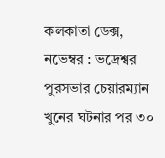কলকাতা ডেক্স, নভেম্বর : ভদ্রেশ্বর পুরসভার চেয়ারম্যান খুনের ঘটনার পর ৩০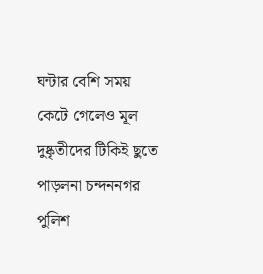ঘন্টার বেশি সময় কেটে গেলেও মূল দুষ্কৃতীদের টিকিই ছুতে পাড়লনা চন্দননগর পুলিশ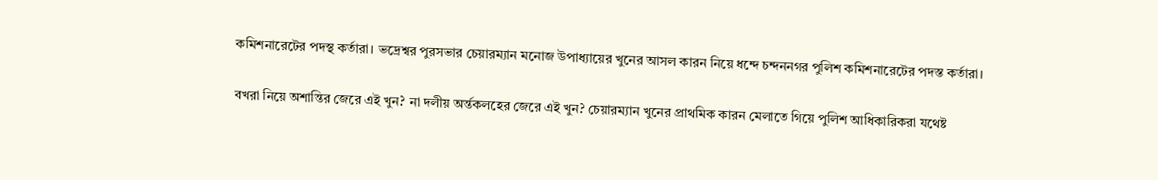কমিশনারেটের পদস্থ কর্তারা। ভদ্রেশ্বর পুরসভার চেয়ারম্যান মনোজ উপাধ্যায়ের খুনের আসল কারন নিয়ে ধন্দে চন্দননগর পুলিশ কমিশনারেটের পদস্ত কর্তারা।

বখরা নিয়ে অশান্তির জেরে এই খুন? না দলীয় অর্ন্তকলহের জেরে এই খুন? চেয়ারম্যান খুনের প্রাথমিক কারন মেলাতে গিয়ে পুলিশ আধিকারিকরা যথেষ্ট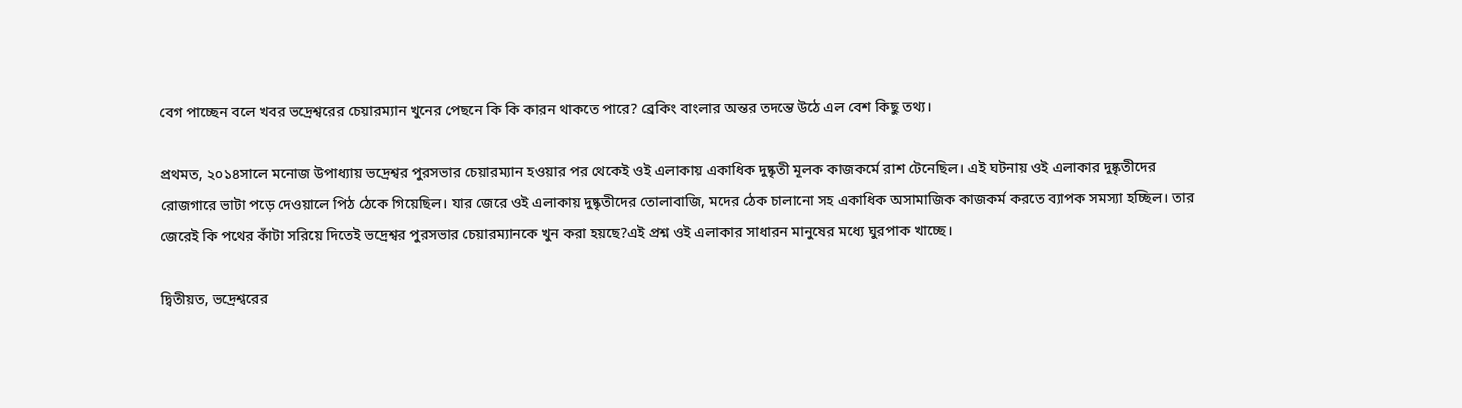বেগ পাচ্ছেন বলে খবর ভদ্রেশ্বরের চেয়ারম্যান খুনের পেছনে কি কি কারন থাকতে পারে? ব্রেকিং বাংলার অন্তর তদন্তে উঠে এল বেশ কিছু তথ্য।

প্রথমত, ২০১৪সালে মনোজ উপাধ্যায় ভদ্রেশ্বর পুরসভার চেয়ারম্যান হওয়ার পর থেকেই ওই এলাকায় একাধিক দুষ্কৃতী মূলক কাজকর্মে রাশ টেনেছিল। এই ঘটনায় ওই এলাকার দুষ্কৃতীদের রোজগারে ভাটা পড়ে দেওয়ালে পিঠ ঠেকে গিয়েছিল। যার জেরে ওই এলাকায় দুষ্কৃতীদের তোলাবাজি, মদের ঠেক চালানো সহ একাধিক অসামাজিক কাজকর্ম করতে ব্যাপক সমস্যা হচ্ছিল। তার জেরেই কি পথের কাঁটা সরিয়ে দিতেই ভদ্রেশ্বর পুরসভার চেয়ারম্যানকে খুন করা হয়ছে?এই প্রশ্ন ওই এলাকার সাধারন মানুষের মধ্যে ঘুরপাক খাচ্ছে।

দ্বিতীয়ত, ভদ্রেশ্বরের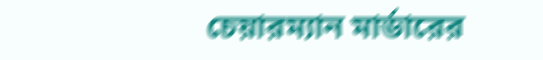চেয়ারম্যান মার্ডারের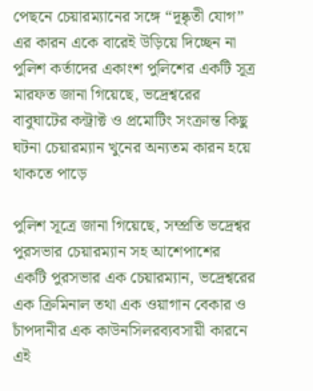পেছনে চেয়ারম্যানের সঙ্গে “দূষ্কৃতী যোগ” এর কারন একে বারেই উড়িয়ে দিচ্ছেন না পুলিশ কর্তাদের একাংশ পুলিশের একটি সূত্র মারফত জানা গিয়েছে, ভদ্রেশ্বরের বাবুঘাটের কন্ট্রাক্ট ও প্রমোটিং সংক্রান্ত কিছু ঘটনা চেয়ারম্যান খুনের অন্যতম কারন হয়ে থাকতে পাড়ে

পুলিশ সূত্রে জানা গিয়েছে, সম্প্রতি ভদ্রেশ্বর পুরসভার চেয়ারম্যান সহ আশেপাশের একটি পুরসভার এক চেয়ারম্যান, ভদ্রেশ্বরের এক ক্রিমিনাল তথা এক ওয়াগান বেকার ও চাঁপদানীর এক কাউনসিলরব্যবসায়ী কারনে এই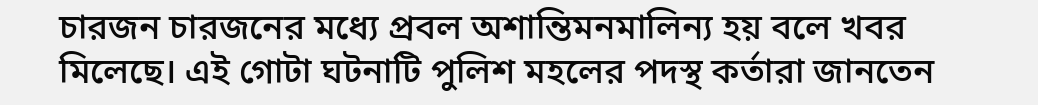চারজন চারজনের মধ্যে প্রবল অশান্তিমনমালিন্য হয় বলে খবর মিলেছে। এই গোটা ঘটনাটি পুলিশ মহলের পদস্থ কর্তারা জানতেন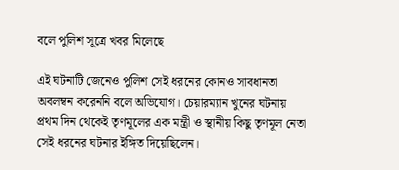বলে পুলিশ সূত্রে খবর মিলেছে

এই ঘটনাটি জেনেও পুলিশ সেই ধরনের কোনও সাবধানতা অবলম্বন করেননি বলে অভিযোগ। চেয়ারম্যান খুনের ঘটনায় প্রথম দিন থেকেই তৃণমূলের এক মন্ত্রী ও স্থানীয় কিছু তৃণমূল নেতা সেই ধরনের ঘটনার ইঙ্গিত দিয়েছিলেন।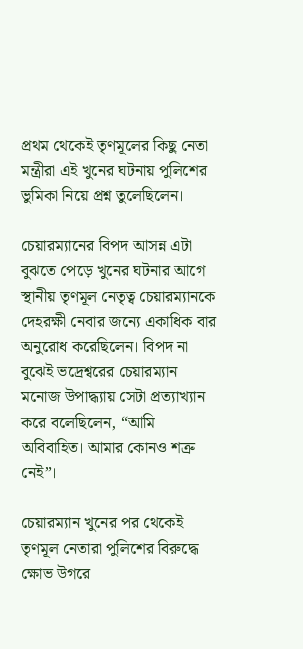প্রথম থেকেই তৃণমূলের কিছু নেতা মন্ত্রীরা এই খুনের ঘটনায় পুলিশের ভুমিকা নিয়ে প্রশ্ন তুলেছিলেন।

চেয়ারম্যানের বিপদ আসন্ন এটা বুঝতে পেড়ে খুনের ঘটনার আগে স্থানীয় তৃণমূল নেতৃত্ব চেয়ারম্যানকে দেহরক্ষী নেবার জন্যে একাধিক বার অনুরোধ করেছিলেন। বিপদ না বুঝেই ভদ্রেশ্বরের চেয়ারম্যান মনোজ উপাদ্ধ্যায় সেটা প্রত্যাখ্যান করে বলেছিলেন, “আমি অবিবাহিত। আমার কোনও শত্রু নেই”।

চেয়ারম্যান খুনের পর থেকেই তৃণমূল নেতারা পুলিশের বিরুদ্ধে ক্ষোভ উগরে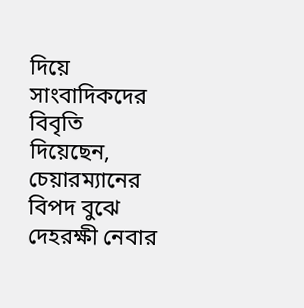দিয়ে সাংবাদিকদের বিবৃতি দিয়েছেন, চেয়ারম্যানের বিপদ বুঝে দেহরক্ষী নেবার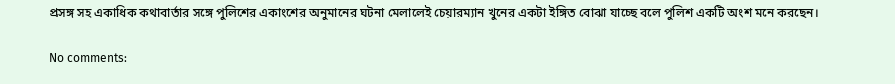প্রসঙ্গ সহ একাধিক কথাবার্তার সঙ্গে পুলিশের একাংশের অনুমানের ঘটনা মেলালেই চেয়ারম্যান খুনের একটা ইঙ্গিত বোঝা যাচ্ছে বলে পুলিশ একটি অংশ মনে করছেন।

No comments: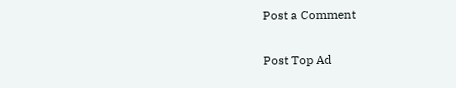Post a Comment

Post Top Ad